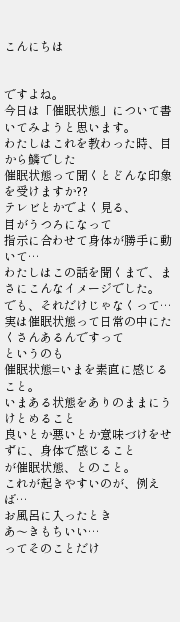こんにちは


ですよね。
今日は「催眠状態」について書いてみようと思います。
わたしはこれを教わった時、目から鱗でした
催眠状態って聞くとどんな印象を受けますか??
テレビとかでよく見る、
目がうつろになって
指示に合わせて身体が勝手に動いて…
わたしはこの話を聞くまで、まさにこんなイメージでした。
でも、それだけじゃなくって…
実は催眠状態って日常の中にたくさんあるんですって
というのも
催眠状態=いまを素直に感じること。
いまある状態をありのままにうけとめること
良いとか悪いとか意味づけをせずに、身体で感じること
が催眠状態、とのこと。
これが起きやすいのが、例えば…
お風呂に入ったとき
あ〜きもちいい…
ってそのことだけ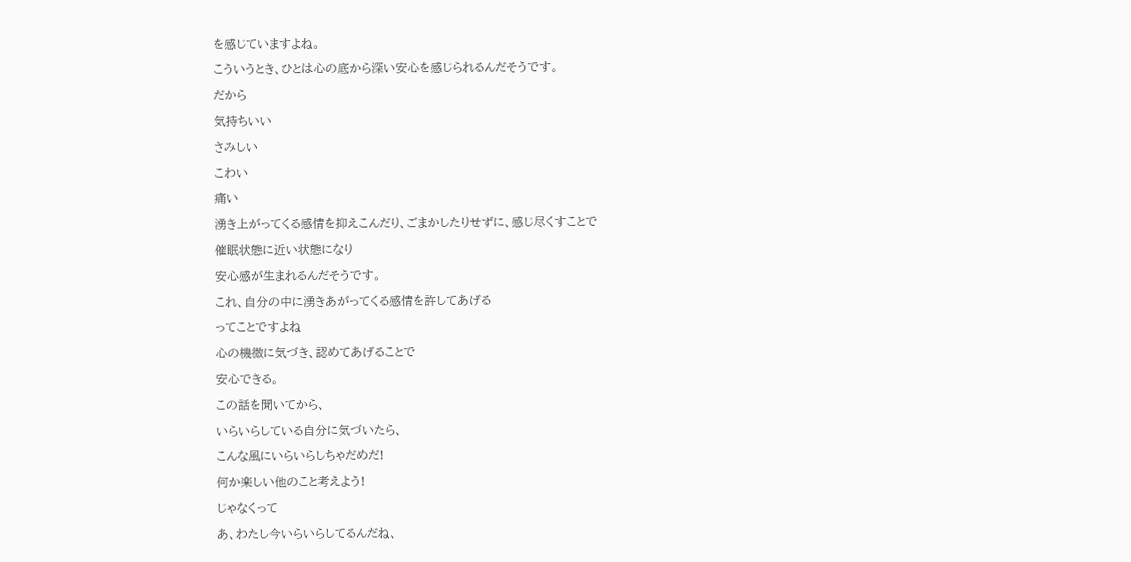を感じていますよね。
こういうとき、ひとは心の底から深い安心を感じられるんだそうです。
だから
気持ちいい
さみしい
こわい
痛い
湧き上がってくる感情を抑えこんだり、ごまかしたりせずに、感じ尽くすことで
催眠状態に近い状態になり
安心感が生まれるんだそうです。
これ、自分の中に湧きあがってくる感情を許してあげる
ってことですよね
心の機微に気づき、認めてあげることで
安心できる。
この話を聞いてから、
いらいらしている自分に気づいたら、
こんな風にいらいらしちゃだめだ!
何か楽しい他のこと考えよう!
じゃなくって
あ、わたし今いらいらしてるんだね、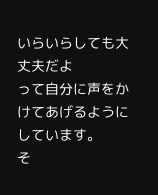いらいらしても大丈夫だよ
って自分に声をかけてあげるようにしています。
そ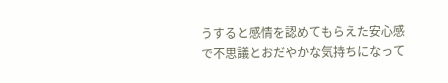うすると感情を認めてもらえた安心感で不思議とおだやかな気持ちになって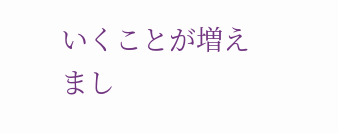いくことが増えまし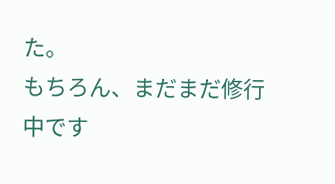た。
もちろん、まだまだ修行中です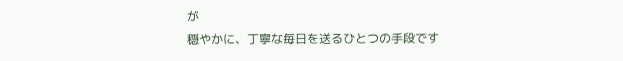が
穏やかに、丁寧な毎日を送るひとつの手段です